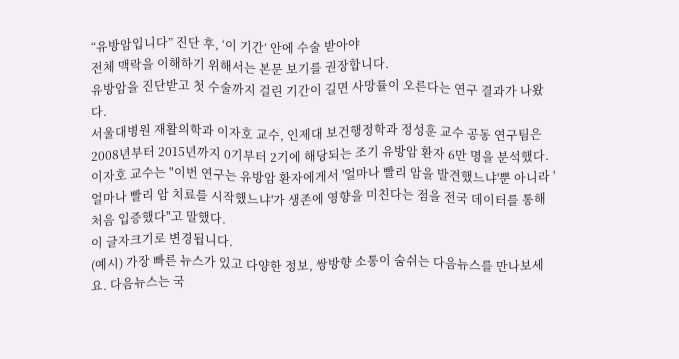“유방암입니다” 진단 후, ‘이 기간’ 안에 수술 받아야
전체 맥락을 이해하기 위해서는 본문 보기를 권장합니다.
유방암을 진단받고 첫 수술까지 걸린 기간이 길면 사망률이 오른다는 연구 결과가 나왔다.
서울대병원 재활의학과 이자호 교수, 인제대 보건행정학과 정성훈 교수 공동 연구팀은 2008년부터 2015년까지 0기부터 2기에 해당되는 조기 유방암 환자 6만 명을 분석했다.
이자호 교수는 "이번 연구는 유방암 환자에게서 '얼마나 빨리 암을 발견했느냐'뿐 아니라 '얼마나 빨리 암 치료를 시작했느냐'가 생존에 영향을 미친다는 점을 전국 데이터를 통해 처음 입증했다"고 말했다.
이 글자크기로 변경됩니다.
(예시) 가장 빠른 뉴스가 있고 다양한 정보, 쌍방향 소통이 숨쉬는 다음뉴스를 만나보세요. 다음뉴스는 국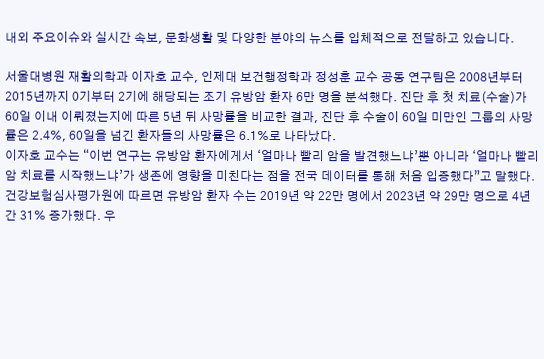내외 주요이슈와 실시간 속보, 문화생활 및 다양한 분야의 뉴스를 입체적으로 전달하고 있습니다.

서울대병원 재활의학과 이자호 교수, 인제대 보건행정학과 정성훈 교수 공동 연구팀은 2008년부터 2015년까지 0기부터 2기에 해당되는 조기 유방암 환자 6만 명을 분석했다. 진단 후 첫 치료(수술)가 60일 이내 이뤄졌는지에 따른 5년 뒤 사망률을 비교한 결과, 진단 후 수술이 60일 미만인 그룹의 사망률은 2.4%, 60일을 넘긴 환자들의 사망률은 6.1%로 나타났다.
이자호 교수는 “이번 연구는 유방암 환자에게서 ‘얼마나 빨리 암을 발견했느냐’뿐 아니라 ‘얼마나 빨리 암 치료를 시작했느냐’가 생존에 영향을 미친다는 점을 전국 데이터를 통해 처음 입증했다”고 말했다.
건강보험심사평가원에 따르면 유방암 환자 수는 2019년 약 22만 명에서 2023년 약 29만 명으로 4년 간 31% 증가했다. 우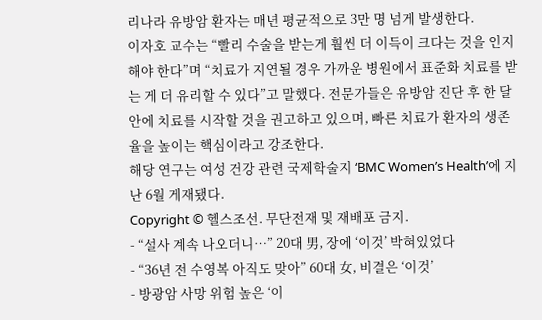리나라 유방암 환자는 매년 평균적으로 3만 명 넘게 발생한다.
이자호 교수는 “빨리 수술을 받는게 훨씬 더 이득이 크다는 것을 인지해야 한다”며 “치료가 지연될 경우 가까운 병원에서 표준화 치료를 받는 게 더 유리할 수 있다”고 말했다. 전문가들은 유방암 진단 후 한 달 안에 치료를 시작할 것을 권고하고 있으며, 빠른 치료가 환자의 생존율을 높이는 핵심이라고 강조한다.
해당 연구는 여성 건강 관련 국제학술지 ‘BMC Women’s Health’에 지난 6월 게재됐다.
Copyright © 헬스조선. 무단전재 및 재배포 금지.
- “설사 계속 나오더니…” 20대 男, 장에 ‘이것’ 박혀있었다
- “36년 전 수영복 아직도 맞아” 60대 女, 비결은 ‘이것’
- 방광암 사망 위험 높은 ‘이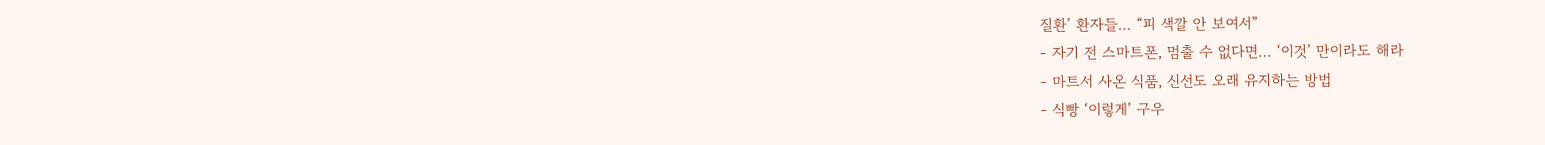질환’ 환자들… “피 색깔 안 보여서”
- 자기 전 스마트폰, 멈출 수 없다면… ‘이것’ 만이라도 해라
- 마트서 사온 식품, 신선도 오래 유지하는 방법
- 식빵 ‘이렇게’ 구우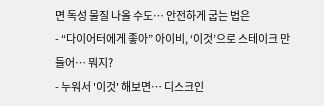면 독성 물질 나올 수도… 안전하게 굽는 법은
- “다이어터에게 좋아” 아이비, ‘이것’으로 스테이크 만들어… 뭐지?
- 누워서 '이것' 해보면… 디스크인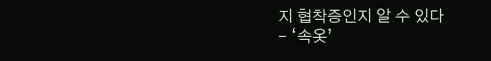지 협착증인지 알 수 있다
- ‘속옷’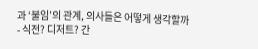과 ‘불임’의 관계, 의사들은 어떻게 생각할까
- 식전? 디저트? 간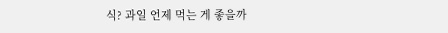식? 과일 언제 먹는 게 좋을까